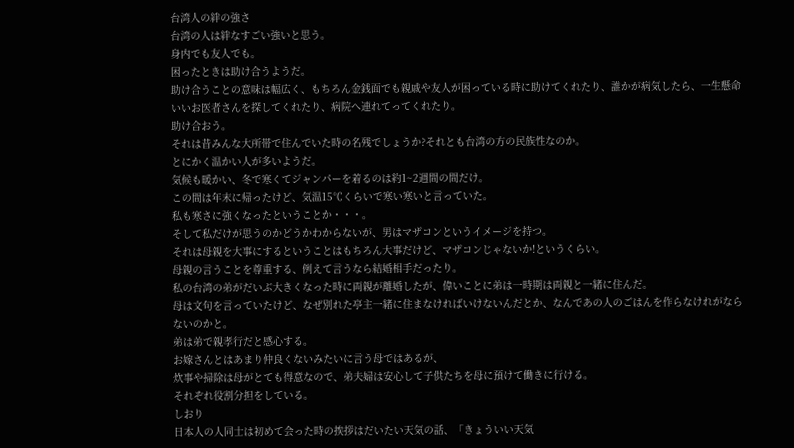台湾人の絆の強さ
台湾の人は絆なすごい強いと思う。
身内でも友人でも。
困ったときは助け合うようだ。
助け合うことの意味は幅広く、もちろん金銭面でも親戚や友人が困っている時に助けてくれたり、誰かが病気したら、一生懸命いいお医者さんを探してくれたり、病院へ連れてってくれたり。
助け合おう。
それは昔みんな大所帯で住んでいた時の名残でしょうか?それとも台湾の方の民族性なのか。
とにかく温かい人が多いようだ。
気候も暖かい、冬で寒くてジャンパーを着るのは約1~2週間の間だけ。
この間は年末に帰ったけど、気温15℃くらいで寒い寒いと言っていた。
私も寒さに強くなったということか・・・。
そして私だけが思うのかどうかわからないが、男はマザコンというイメージを持つ。
それは母親を大事にするということはもちろん大事だけど、マザコンじゃないか!というくらい。
母親の言うことを尊重する、例えて言うなら結婚相手だったり。
私の台湾の弟がだいぶ大きくなった時に両親が離婚したが、偉いことに弟は一時期は両親と一緒に住んだ。
母は文句を言っていたけど、なぜ別れた亭主一緒に住まなければいけないんだとか、なんであの人のごはんを作らなけれがならないのかと。
弟は弟で親孝行だと感心する。
お嫁さんとはあまり仲良くないみたいに言う母ではあるが、
炊事や掃除は母がとても得意なので、弟夫婦は安心して子供たちを母に預けて働きに行ける。
それぞれ役割分担をしている。
しおり
日本人の人同士は初めて会った時の挨拶はだいたい天気の話、「きょういい天気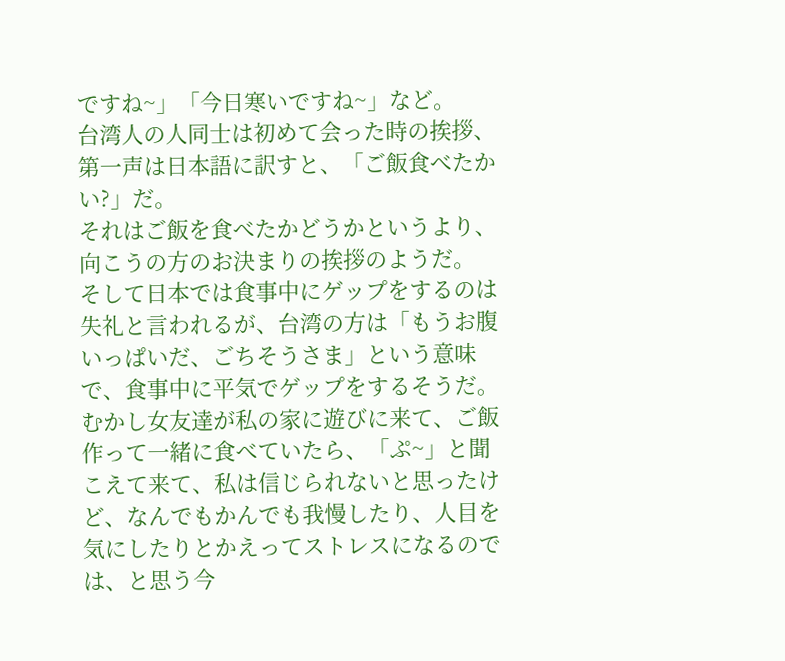ですね~」「今日寒いですね~」など。
台湾人の人同士は初めて会った時の挨拶、第一声は日本語に訳すと、「ご飯食べたかい?」だ。
それはご飯を食べたかどうかというより、向こうの方のお決まりの挨拶のようだ。
そして日本では食事中にゲップをするのは失礼と言われるが、台湾の方は「もうお腹いっぱいだ、ごちそうさま」という意味で、食事中に平気でゲップをするそうだ。
むかし女友達が私の家に遊びに来て、ご飯作って一緒に食べていたら、「ぷ~」と聞こえて来て、私は信じられないと思ったけど、なんでもかんでも我慢したり、人目を気にしたりとかえってストレスになるのでは、と思う今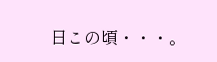日この頃・・・。